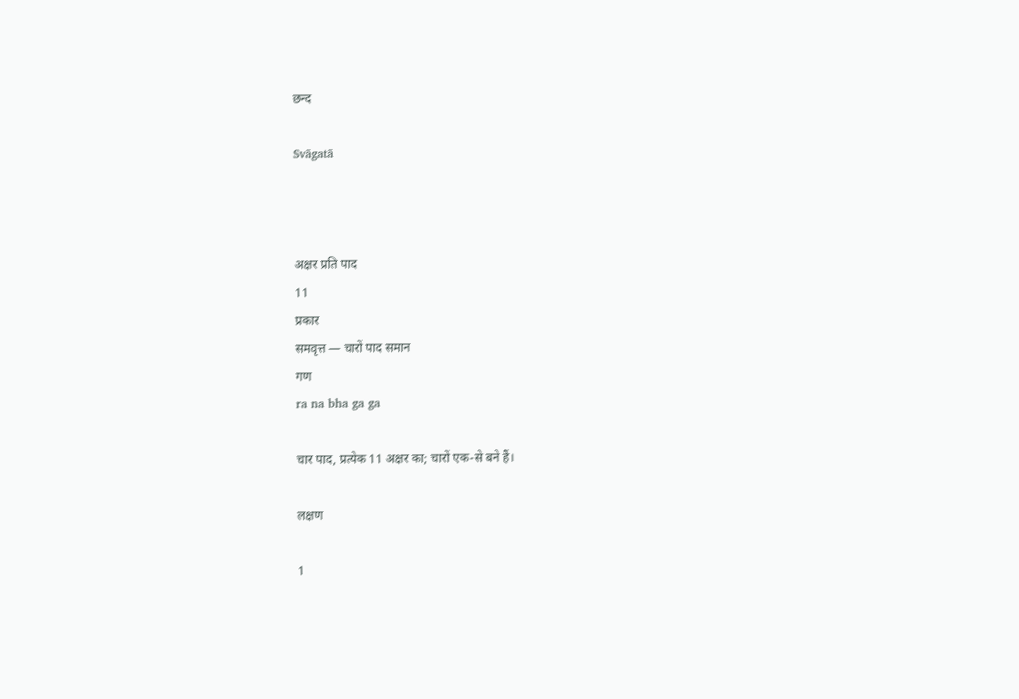छन्द

Svāgatā



अक्षर प्रति पाद
11
प्रकार
समवृत्त — चारों पाद समान
गण
ra na bha ga ga

चार पाद, प्रत्येक 11 अक्षर का; चारों एक-से बने हैं।

लक्षण

1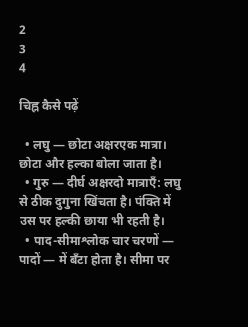2
3
4

चिह्न कैसे पढ़ें

  • लघु — छोटा अक्षरएक मात्रा। छोटा और हल्का बोला जाता है।
  • गुरु — दीर्घ अक्षरदो मात्राएँ: लघु से ठीक दुगुना खिंचता है। पंक्ति में उस पर हल्की छाया भी रहती है।
  • पाद-सीमाश्लोक चार चरणों — पादों — में बँटा होता है। सीमा पर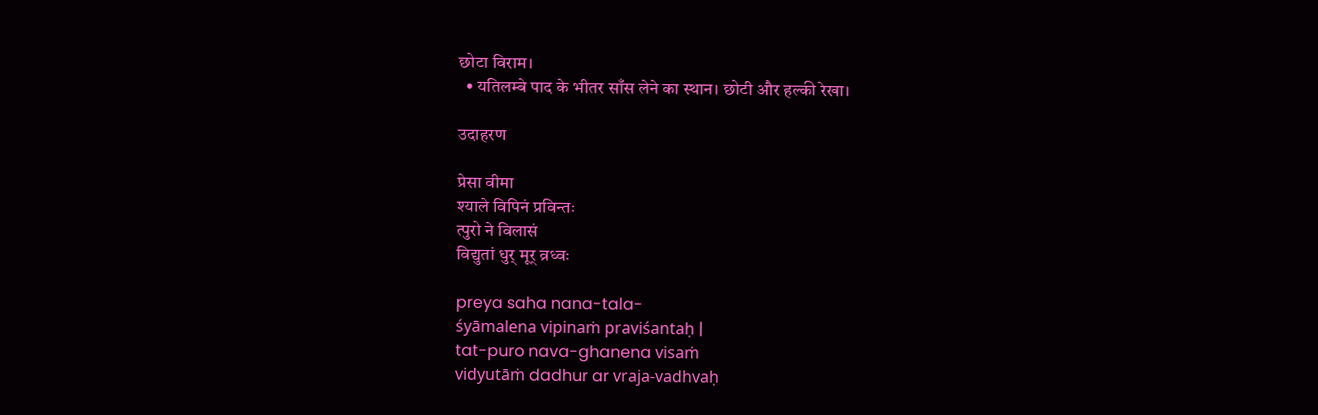छोटा विराम।
  • यतिलम्बे पाद के भीतर साँस लेने का स्थान। छोटी और हल्की रेखा।

उदाहरण

प्रेसा वीमा
श्याले विपिनं प्रविन्तः
त्पुरो ने विलासं
विद्युतां धुर् मूर् व्रध्वः

preya saha nana-tala-
śyāmalena vipinaṁ praviśantaḥ |
tat-puro nava-ghanena visaṁ
vidyutāṁ dadhur ar vraja-vadhvaḥ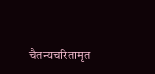चैतन्यचरितामृत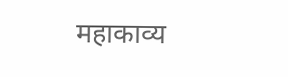महाकाव्य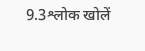9.3श्लोक खोलें